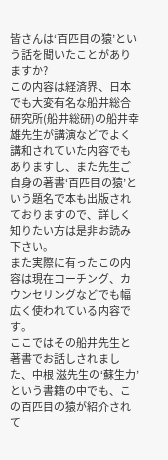皆さんは‘百匹目の猿’という話を聞いたことがありますか?
この内容は経済界、日本でも大変有名な船井総合研究所(船井総研)の船井幸雄先生が講演などでよく講和されていた内容でもありますし、また先生ご自身の著書‘百匹目の猿’という題名で本も出版されておりますので、詳しく知りたい方は是非お読み下さい。
また実際に有ったこの内容は現在コーチング、カウンセリングなどでも幅広く使われている内容です。
ここではその船井先生と著書でお話しされました、中根 滋先生の‘蘇生力’という書籍の中でも、この百匹目の猿が紹介されて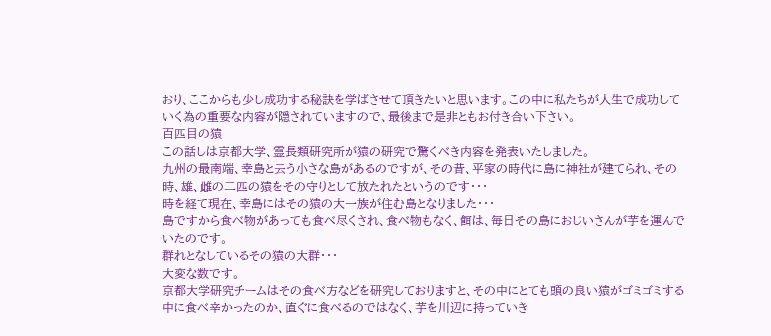おり、ここからも少し成功する秘訣を学ばさせて頂きたいと思います。この中に私たちが人生で成功していく為の重要な内容が隠されていますので、最後まで是非ともお付き合い下さい。
百匹目の猿
この話しは京都大学、霊長類研究所が猿の研究で驚くべき内容を発表いたしました。
九州の最南端、幸島と云う小さな島があるのですが、その昔、平家の時代に島に神社が建てられ、その時、雄、雌の二匹の猿をその守りとして放たれたというのです・・・
時を経て現在、幸島にはその猿の大一族が住む島となりました・・・
島ですから食べ物があっても食べ尽くされ、食べ物もなく、餌は、毎日その島におじいさんが芋を運んでいたのです。
群れとなしているその猿の大群・・・
大変な数です。
京都大学研究チームはその食べ方などを研究しておりますと、その中にとても頭の良い猿がゴミゴミする中に食べ辛かったのか、直ぐに食べるのではなく、芋を川辺に持っていき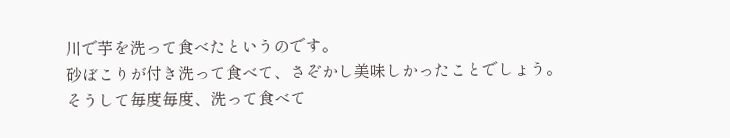川で芋を洗って食べたというのです。
砂ぼこりが付き洗って食べて、さぞかし美味しかったことでしょう。
そうして毎度毎度、洗って食べて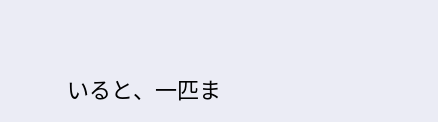いると、一匹ま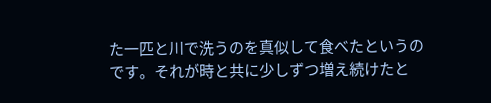た一匹と川で洗うのを真似して食べたというのです。それが時と共に少しずつ増え続けたと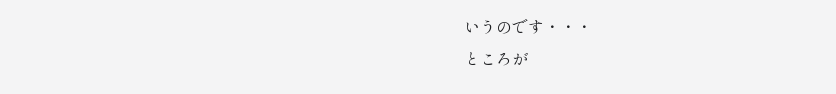いうのです・・・
ところが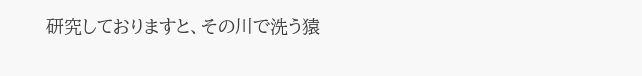研究しておりますと、その川で洗う猿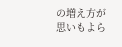の増え方が思いもよら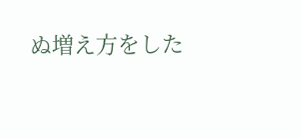ぬ増え方をした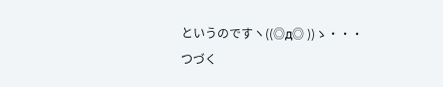というのですヽ((◎д◎ ))ゝ・・・
つづく